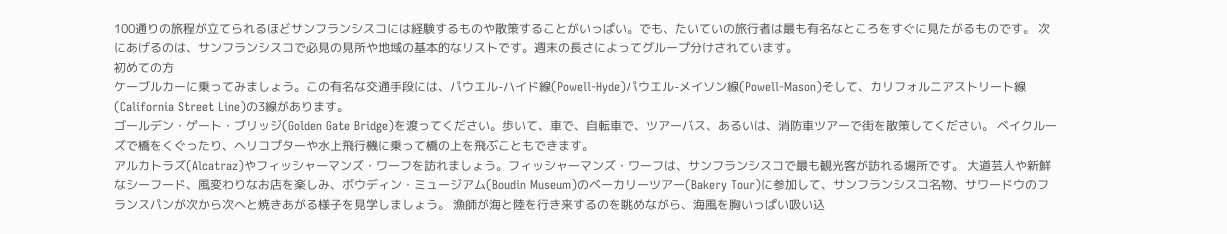100通りの旅程が立てられるほどサンフランシスコには経験するものや散策することがいっぱい。でも、たいていの旅行者は最も有名なところをすぐに見たがるものです。 次にあげるのは、サンフランシスコで必見の見所や地域の基本的なリストです。週末の長さによってグループ分けされています。
初めての方
ケーブルカーに乗ってみましょう。この有名な交通手段には、パウエル-ハイド線(Powell-Hyde)パウエル-メイソン線(Powell-Mason)そして、カリフォルニアストリート線(California Street Line)の3線があります。
ゴールデン・ゲート・ブリッジ(Golden Gate Bridge)を渡ってください。歩いて、車で、自転車で、ツアーバス、あるいは、消防車ツアーで街を散策してください。 ベイクルーズで橋をくぐったり、ヘリコプターや水上飛行機に乗って橋の上を飛ぶこともできます。
アルカトラズ(Alcatraz)やフィッシャーマンズ・ワーフを訪れましょう。フィッシャーマンズ・ワーフは、サンフランシスコで最も観光客が訪れる場所です。 大道芸人や新鮮なシーフード、風変わりなお店を楽しみ、ボウディン・ミュージアム(Boudin Museum)のベーカリーツアー(Bakery Tour)に参加して、サンフランシスコ名物、サワードウのフランスパンが次から次へと焼きあがる様子を見学しましょう。 漁師が海と陸を行き来するのを眺めながら、海風を胸いっぱい吸い込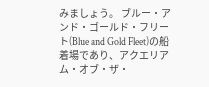みましょう。 ブルー・アンド・ゴールド・フリート(Blue and Gold Fleet)の船着場であり、アクエリアム・オブ・ザ・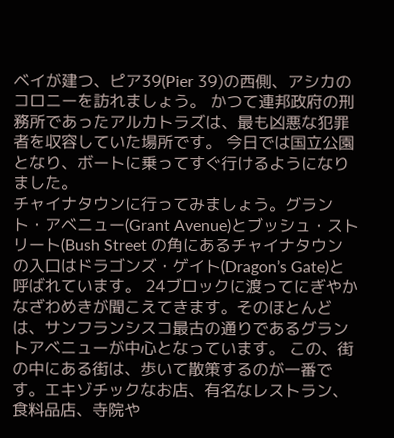ベイが建つ、ピア39(Pier 39)の西側、アシカのコロニーを訪れましょう。 かつて連邦政府の刑務所であったアルカトラズは、最も凶悪な犯罪者を収容していた場所です。 今日では国立公園となり、ボートに乗ってすぐ行けるようになりました。
チャイナタウンに行ってみましょう。グラント・アベニュー(Grant Avenue)とブッシュ・ストリート(Bush Street の角にあるチャイナタウンの入口はドラゴンズ・ゲイト(Dragon’s Gate)と呼ばれています。 24ブロックに渡ってにぎやかなざわめきが聞こえてきます。そのほとんどは、サンフランシスコ最古の通りであるグラントアベニューが中心となっています。 この、街の中にある街は、歩いて散策するのが一番です。エキゾチックなお店、有名なレストラン、食料品店、寺院や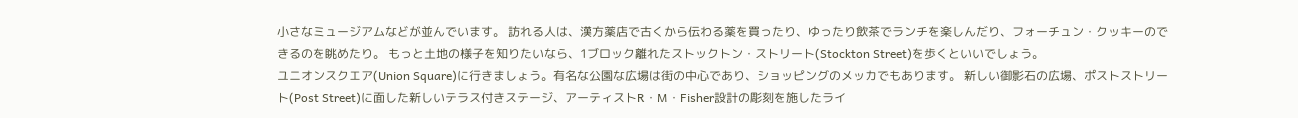小さなミュージアムなどが並んでいます。 訪れる人は、漢方薬店で古くから伝わる薬を買ったり、ゆったり飲茶でランチを楽しんだり、フォーチュン・クッキーのできるのを眺めたり。 もっと土地の様子を知りたいなら、1ブロック離れたストックトン・ストリート(Stockton Street)を歩くといいでしょう。
ユニオンスクエア(Union Square)に行きましょう。有名な公園な広場は街の中心であり、ショッピングのメッカでもあります。 新しい御影石の広場、ポストストリート(Post Street)に面した新しいテラス付きステージ、アーティストR・M・Fisher設計の彫刻を施したライ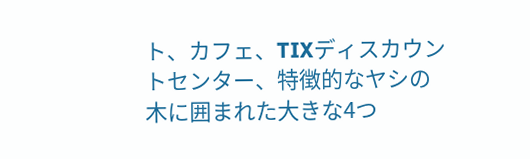ト、カフェ、TIXディスカウントセンター、特徴的なヤシの木に囲まれた大きな4つ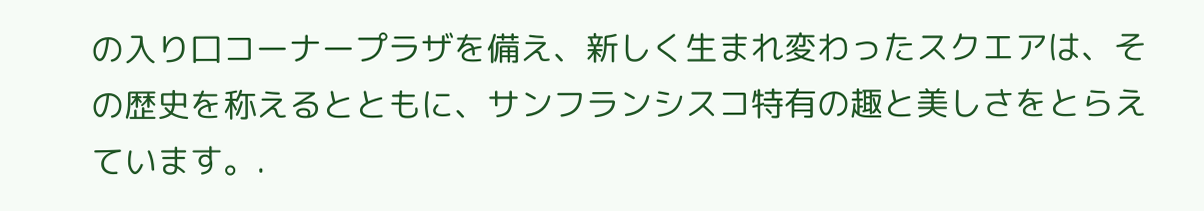の入り口コーナープラザを備え、新しく生まれ変わったスクエアは、その歴史を称えるとともに、サンフランシスコ特有の趣と美しさをとらえています。.